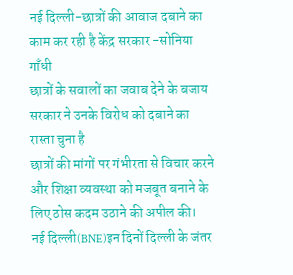नई दिल्ली-छात्रों की आवाज दबाने का काम कर रही है केंद्र सरकार -सोनिया गाँधी
छात्रों के सवालों का जवाब देने के बजाय सरकार ने उनके विरोध को दबाने का रास्ता चुना है
छात्रों की मांगों पर गंभीरता से विचार करने और शिक्षा व्यवस्था को मजबूत बनाने के लिए ठोस कदम उठाने की अपील की।
नई दिल्ली(BNE)इन दिनों दिल्ली के जंतर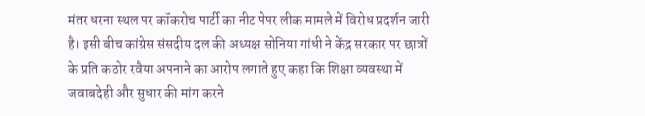मंतर धरना स्थल पर कॉकरोच पार्टी का नीट पेपर लीक मामले में विरोध प्रदर्शन जारी है। इसी बीच कांग्रेस संसदीय दल की अध्यक्ष सोनिया गांधी ने केंद्र सरकार पर छात्रों के प्रति कठोर रवैया अपनाने का आरोप लगाते हुए कहा कि शिक्षा व्यवस्था में जवाबदेही और सुधार की मांग करने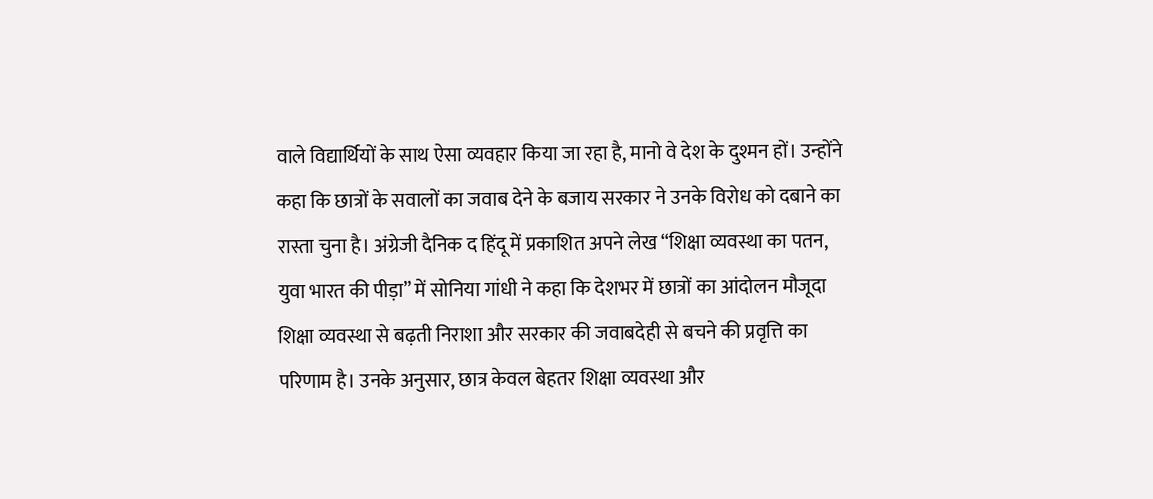वाले विद्यार्थियों के साथ ऐसा व्यवहार किया जा रहा है, मानो वे देश के दुश्मन हों। उन्होंने कहा कि छात्रों के सवालों का जवाब देने के बजाय सरकार ने उनके विरोध को दबाने का रास्ता चुना है। अंग्रेजी दैनिक द हिंदू में प्रकाशित अपने लेख “शिक्षा व्यवस्था का पतन, युवा भारत की पीड़ा” में सोनिया गांधी ने कहा कि देशभर में छात्रों का आंदोलन मौजूदा शिक्षा व्यवस्था से बढ़ती निराशा और सरकार की जवाबदेही से बचने की प्रवृत्ति का परिणाम है। उनके अनुसार, छात्र केवल बेहतर शिक्षा व्यवस्था और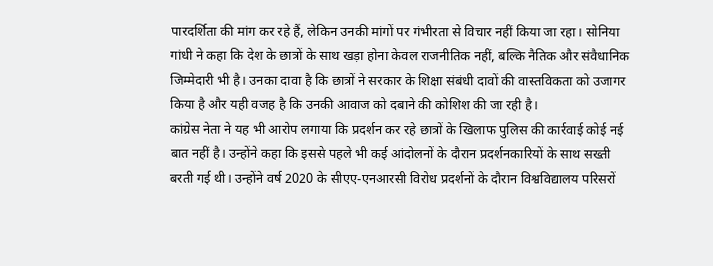पारदर्शिता की मांग कर रहे हैं, लेकिन उनकी मांगों पर गंभीरता से विचार नहीं किया जा रहा। सोनिया गांधी ने कहा कि देश के छात्रों के साथ खड़ा होना केवल राजनीतिक नहीं, बल्कि नैतिक और संवैधानिक जिम्मेदारी भी है। उनका दावा है कि छात्रों ने सरकार के शिक्षा संबंधी दावों की वास्तविकता को उजागर किया है और यही वजह है कि उनकी आवाज को दबाने की कोशिश की जा रही है।
कांग्रेस नेता ने यह भी आरोप लगाया कि प्रदर्शन कर रहे छात्रों के खिलाफ पुलिस की कार्रवाई कोई नई बात नहीं है। उन्होंने कहा कि इससे पहले भी कई आंदोलनों के दौरान प्रदर्शनकारियों के साथ सख्ती बरती गई थी। उन्होंने वर्ष 2020 के सीएए-एनआरसी विरोध प्रदर्शनों के दौरान विश्वविद्यालय परिसरों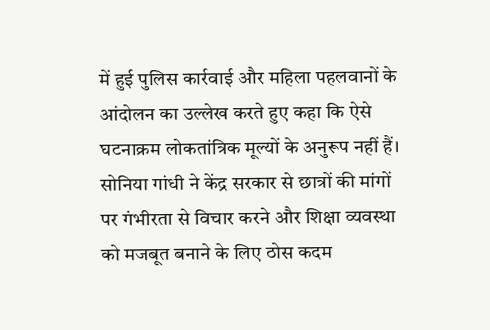में हुई पुलिस कार्रवाई और महिला पहलवानों के आंदोलन का उल्लेख करते हुए कहा कि ऐसे घटनाक्रम लोकतांत्रिक मूल्यों के अनुरूप नहीं हैं।
सोनिया गांधी ने केंद्र सरकार से छात्रों की मांगों पर गंभीरता से विचार करने और शिक्षा व्यवस्था को मजबूत बनाने के लिए ठोस कदम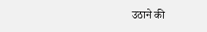उठाने की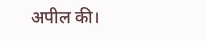अपील की।